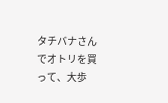タチバナさんでオトリを買って、大歩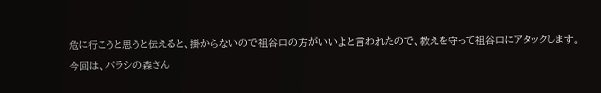危に行こうと思うと伝えると、掛からないので祖谷口の方がいいよと言われたので、教えを守って祖谷口にアタックします。
今回は、バラシの森さん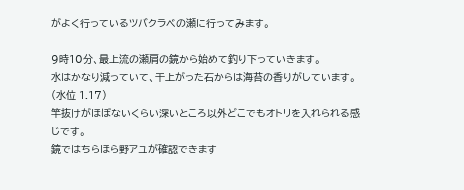がよく行っているツバクラベの瀬に行ってみます。

9時10分、最上流の瀬肩の鏡から始めて釣り下っていきます。
水はかなり減っていて、干上がった石からは海苔の香りがしています。(水位 1.17)
竿抜けがほぼないくらい深いところ以外どこでもオトリを入れられる感じです。
鏡ではちらほら野アユが確認できます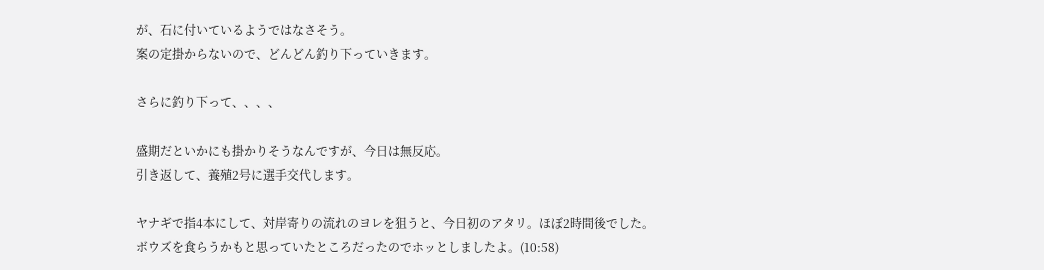が、石に付いているようではなさそう。
案の定掛からないので、どんどん釣り下っていきます。

さらに釣り下って、、、、

盛期だといかにも掛かりそうなんですが、今日は無反応。
引き返して、養殖2号に選手交代します。

ヤナギで指4本にして、対岸寄りの流れのヨレを狙うと、今日初のアタリ。ほぼ2時間後でした。
ボウズを食らうかもと思っていたところだったのでホッとしましたよ。(10:58)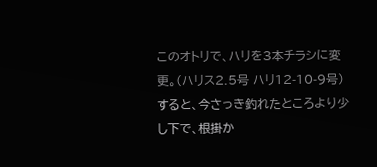このオトリで、ハリを3本チラシに変更。(ハリス2.5号 ハリ12-10-9号)
すると、今さっき釣れたところより少し下で、根掛か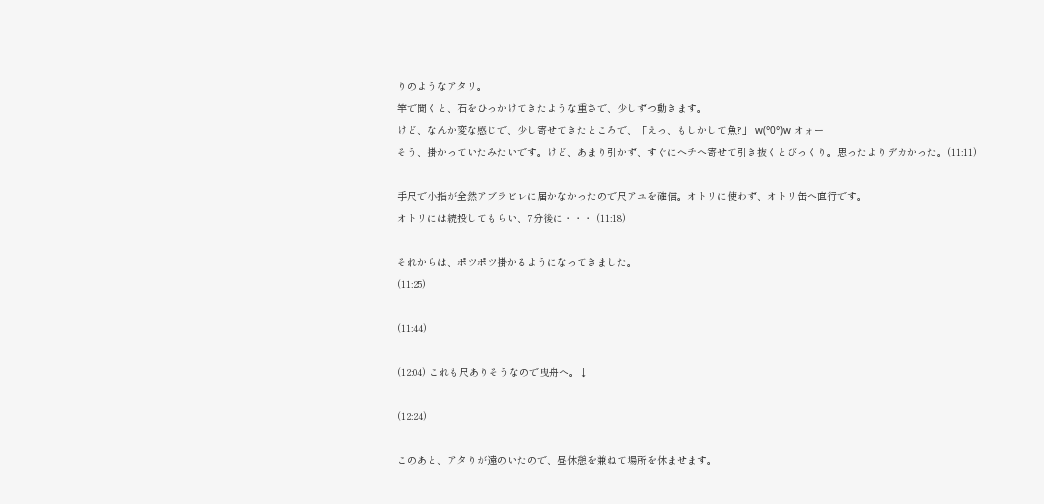りのようなアタリ。
竿で聞くと、石をひっかけてきたような重さで、少しずつ動きます。
けど、なんか変な感じで、少し寄せてきたところで、「えっ、もしかして魚?」 w(°0°)w オォー
そう、掛かっていたみたいです。けど、あまり引かず、すぐにヘチへ寄せて引き抜くとびっくり。思ったよりデカかった。(11:11)

手尺で小指が全然アブラビレに届かなかったので尺アユを確信。オトリに使わず、オトリ缶へ直行です。
オトリには続投してもらい、7分後に・・・ (11:18)

それからは、ポツポツ掛かるようになってきました。
(11:25)

(11:44)

(12:04) これも尺ありそうなので曳舟へ。↓

(12:24)

このあと、アタりが遠のいたので、昼休憩を兼ねて場所を休ませます。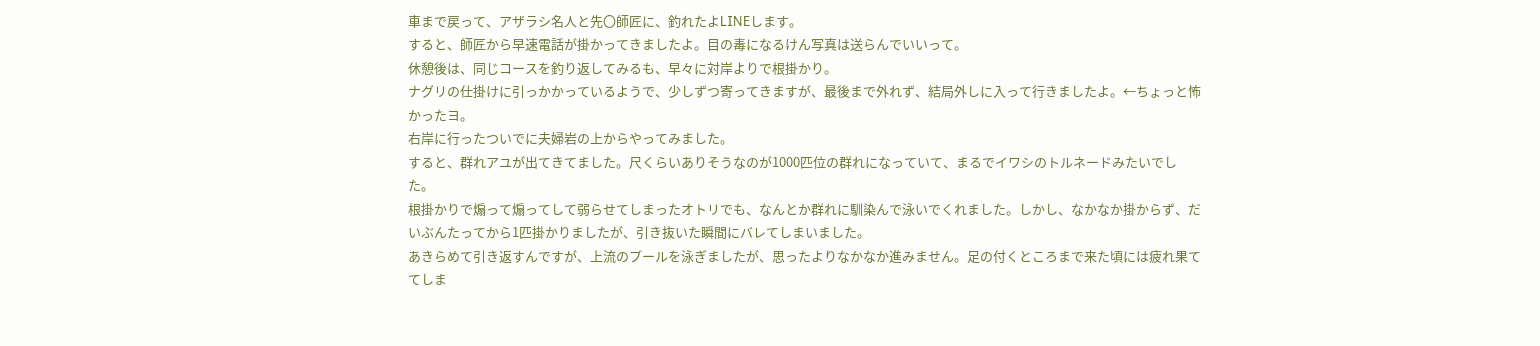車まで戻って、アザラシ名人と先〇師匠に、釣れたよLINEします。
すると、師匠から早速電話が掛かってきましたよ。目の毒になるけん写真は送らんでいいって。
休憩後は、同じコースを釣り返してみるも、早々に対岸よりで根掛かり。
ナグリの仕掛けに引っかかっているようで、少しずつ寄ってきますが、最後まで外れず、結局外しに入って行きましたよ。←ちょっと怖かったヨ。
右岸に行ったついでに夫婦岩の上からやってみました。
すると、群れアユが出てきてました。尺くらいありそうなのが1000匹位の群れになっていて、まるでイワシのトルネードみたいでした。
根掛かりで煽って煽ってして弱らせてしまったオトリでも、なんとか群れに馴染んで泳いでくれました。しかし、なかなか掛からず、だいぶんたってから1匹掛かりましたが、引き抜いた瞬間にバレてしまいました。
あきらめて引き返すんですが、上流のプールを泳ぎましたが、思ったよりなかなか進みません。足の付くところまで来た頃には疲れ果ててしま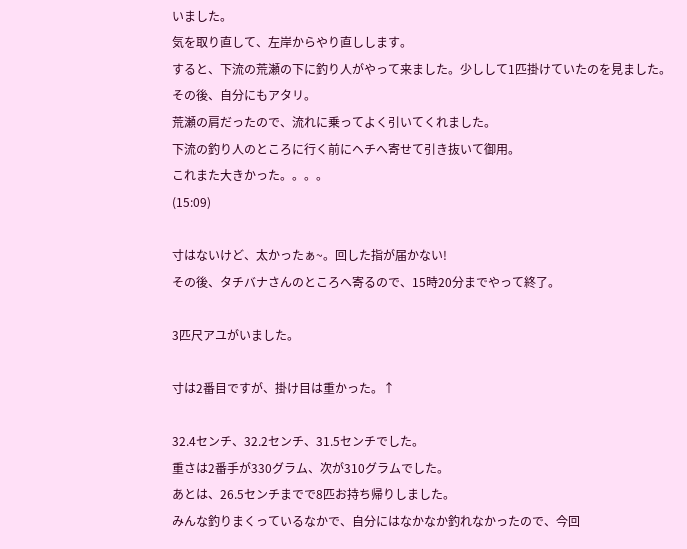いました。
気を取り直して、左岸からやり直しします。
すると、下流の荒瀬の下に釣り人がやって来ました。少しして1匹掛けていたのを見ました。
その後、自分にもアタリ。
荒瀬の肩だったので、流れに乗ってよく引いてくれました。
下流の釣り人のところに行く前にヘチへ寄せて引き抜いて御用。
これまた大きかった。。。。
(15:09)

寸はないけど、太かったぁ~。回した指が届かない!
その後、タチバナさんのところへ寄るので、15時20分までやって終了。

3匹尺アユがいました。

寸は2番目ですが、掛け目は重かった。↑

32.4センチ、32.2センチ、31.5センチでした。
重さは2番手が330グラム、次が310グラムでした。
あとは、26.5センチまでで8匹お持ち帰りしました。
みんな釣りまくっているなかで、自分にはなかなか釣れなかったので、今回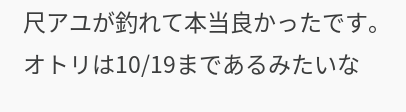尺アユが釣れて本当良かったです。
オトリは10/19まであるみたいな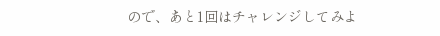ので、あと1回はチャレンジしてみよ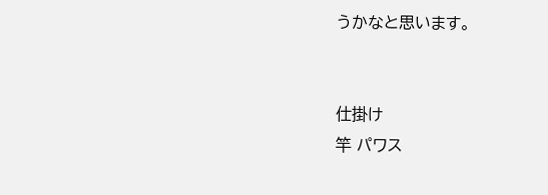うかなと思います。


仕掛け
竿 パワス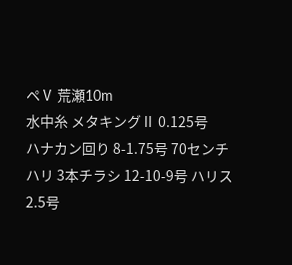ペⅤ 荒瀬10m
水中糸 メタキングⅡ 0.125号
ハナカン回り 8-1.75号 70センチ
ハリ 3本チラシ 12-10-9号 ハリス2.5号